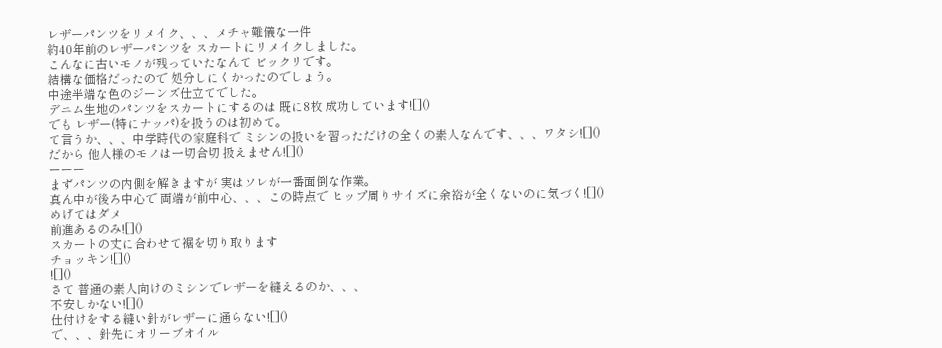レザーパンツをリメイク、、、メチャ難儀な一件
約40年前のレザーパンツを スカートにリメイクしました。
こんなに古いモノが残っていたなんて ビックリです。
結構な価格だったので 処分しにくかったのでしょう。
中途半端な色のジーンズ仕立てでした。
デニム生地のパンツをスカートにするのは 既に8枚 成功しています![]()
でも レザー(特にナッパ)を扱うのは初めて。
て言うか、、、中学時代の家庭科で ミシンの扱いを習っただけの全くの素人なんです、、、ワタシ![]()
だから 他人様のモノは一切合切 扱えません![]()
ーーー
まずパンツの内側を解きますが 実はソレが一番面倒な作業。
真ん中が後ろ中心で 両端が前中心、、、この時点で ヒップ周りサイズに余裕が全くないのに気づく![]()
めげてはダメ
前進あるのみ![]()
スカートの丈に合わせて裾を切り取ります
チョッキン![]()
![]()
さて 普通の素人向けのミシンでレザーを縫えるのか、、、
不安しかない![]()
仕付けをする縫い針がレザーに通らない![]()
で、、、針先にオリーブオイル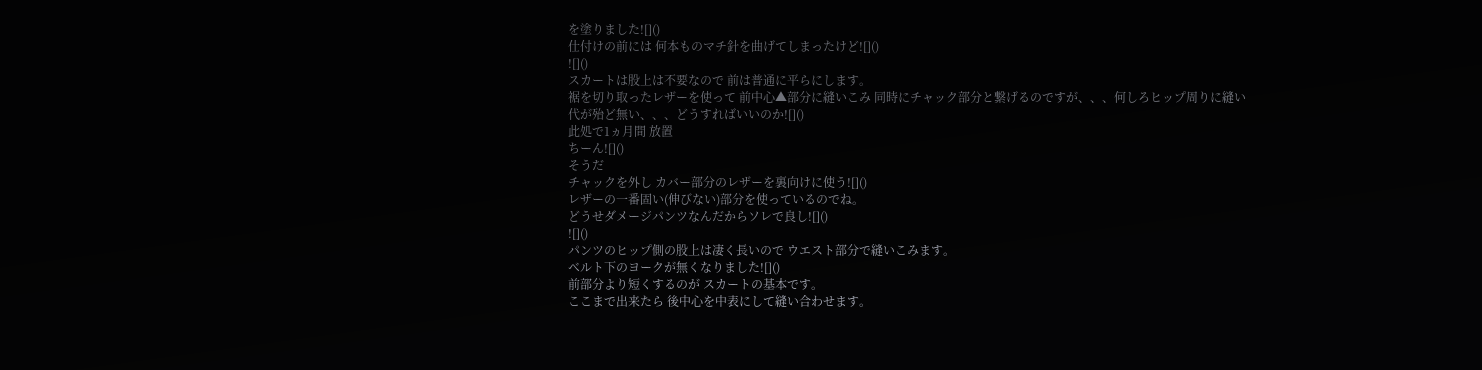を塗りました![]()
仕付けの前には 何本ものマチ針を曲げてしまったけど![]()
![]()
スカートは股上は不要なので 前は普通に平らにします。
裾を切り取ったレザーを使って 前中心▲部分に縫いこみ 同時にチャック部分と繋げるのですが、、、何しろヒップ周りに縫い代が殆ど無い、、、どうすればいいのか![]()
此処で1ヵ月間 放置
ちーん![]()
そうだ
チャックを外し カバー部分のレザーを裏向けに使う![]()
レザーの一番固い(伸びない)部分を使っているのでね。
どうせダメージパンツなんだからソレで良し![]()
![]()
パンツのヒップ側の股上は凄く長いので ウエスト部分で縫いこみます。
ベルト下のヨークが無くなりました![]()
前部分より短くするのが スカートの基本です。
ここまで出来たら 後中心を中表にして縫い合わせます。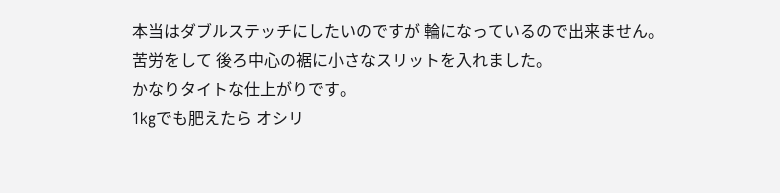本当はダブルステッチにしたいのですが 輪になっているので出来ません。
苦労をして 後ろ中心の裾に小さなスリットを入れました。
かなりタイトな仕上がりです。
1kgでも肥えたら オシリ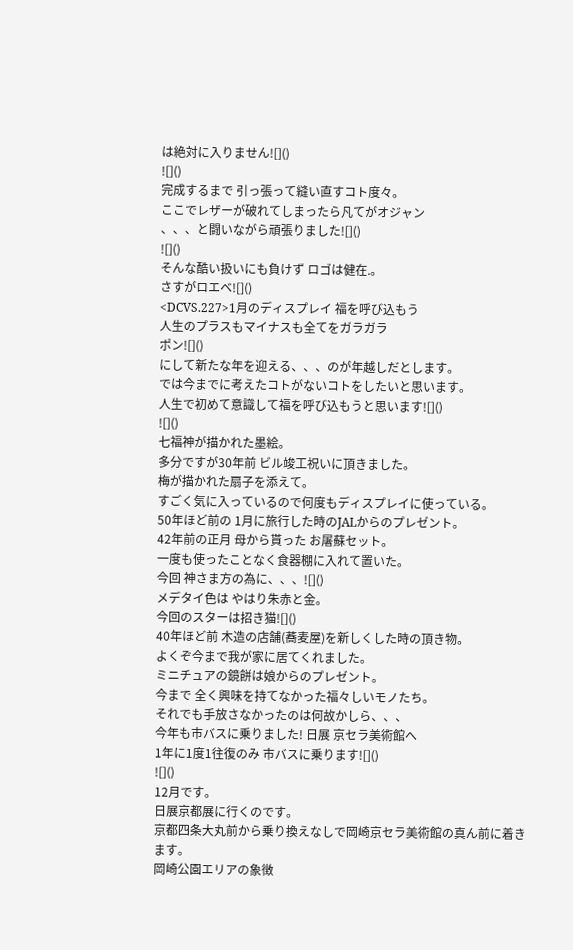は絶対に入りません![]()
![]()
完成するまで 引っ張って縫い直すコト度々。
ここでレザーが破れてしまったら凡てがオジャン
、、、と闘いながら頑張りました![]()
![]()
そんな酷い扱いにも負けず ロゴは健在.。
さすがロエベ![]()
<DCVS.227>1月のディスプレイ 福を呼び込もう
人生のプラスもマイナスも全てをガラガラ
ポン![]()
にして新たな年を迎える、、、のが年越しだとします。
では今までに考えたコトがないコトをしたいと思います。
人生で初めて意識して福を呼び込もうと思います![]()
![]()
七福神が描かれた墨絵。
多分ですが30年前 ビル竣工祝いに頂きました。
梅が描かれた扇子を添えて。
すごく気に入っているので何度もディスプレイに使っている。
50年ほど前の 1月に旅行した時のJALからのプレゼント。
42年前の正月 母から貰った お屠蘇セット。
一度も使ったことなく食器棚に入れて置いた。
今回 神さま方の為に、、、![]()
メデタイ色は やはり朱赤と金。
今回のスターは招き猫![]()
40年ほど前 木造の店舗(蕎麦屋)を新しくした時の頂き物。
よくぞ今まで我が家に居てくれました。
ミニチュアの鏡餅は娘からのプレゼント。
今まで 全く興味を持てなかった福々しいモノたち。
それでも手放さなかったのは何故かしら、、、
今年も市バスに乗りました! 日展 京セラ美術館へ
1年に1度1往復のみ 市バスに乗ります![]()
![]()
12月です。
日展京都展に行くのです。
京都四条大丸前から乗り換えなしで岡崎京セラ美術館の真ん前に着きます。
岡崎公園エリアの象徴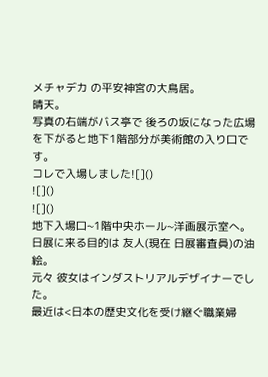メチャデカ の平安神宮の大鳥居。
晴天。
写真の右端がバス亭で 後ろの坂になった広場を下がると地下1階部分が美術館の入り口です。
コレで入場しました![]()
![]()
![]()
地下入場口~1階中央ホール~洋画展示室へ。
日展に来る目的は 友人(現在 日展審査員)の油絵。
元々 彼女はインダストリアルデザイナーでした。
最近は<日本の歴史文化を受け継ぐ職業婦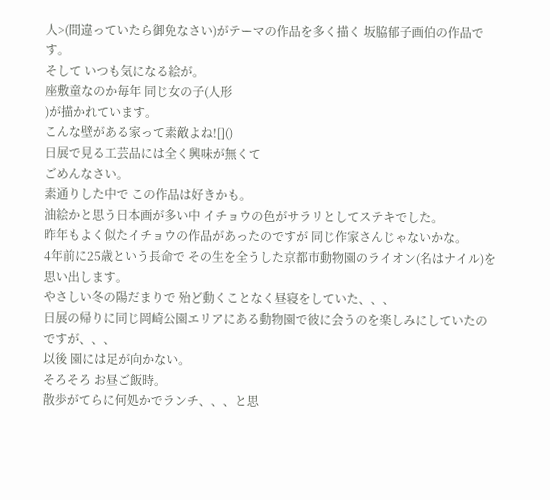人>(間違っていたら御免なさい)がテーマの作品を多く描く 坂脇郁子画伯の作品です。
そして いつも気になる絵が。
座敷童なのか毎年 同じ女の子(人形
)が描かれています。
こんな壁がある家って素敵よね![]()
日展で見る工芸品には全く興味が無くて
ごめんなさい。
素通りした中で この作品は好きかも。
油絵かと思う日本画が多い中 イチョウの色がサラリとしてステキでした。
昨年もよく似たイチョウの作品があったのですが 同じ作家さんじゃないかな。
4年前に25歳という長命で その生を全うした京都市動物園のライオン(名はナイル)を思い出します。
やさしい冬の陽だまりで 殆ど動くことなく昼寝をしていた、、、
日展の帰りに同じ岡崎公園エリアにある動物園で彼に会うのを楽しみにしていたのですが、、、
以後 園には足が向かない。
そろそろ お昼ご飯時。
散歩がてらに何処かでランチ、、、と思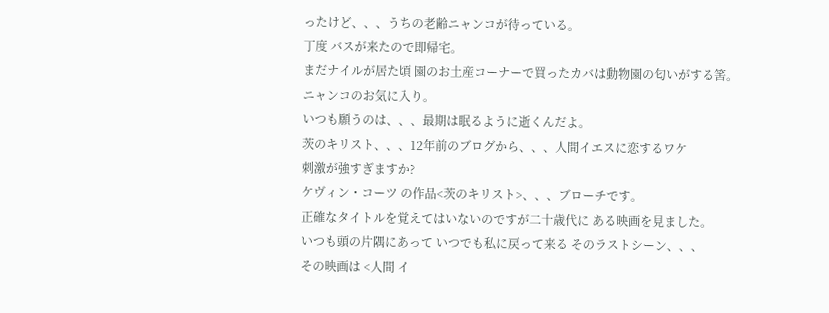ったけど、、、うちの老齢ニャンコが待っている。
丁度 バスが来たので即帰宅。
まだナイルが居た頃 園のお土産コーナーで買ったカバは動物園の匂いがする筈。
ニャンコのお気に入り。
いつも願うのは、、、最期は眠るように逝くんだよ。
茨のキリスト、、、12年前のブログから、、、人間イエスに恋するワケ
刺激が強すぎますか?
ケヴィン・コーツ の作品<茨のキリスト>、、、ブローチです。
正確なタイトルを覚えてはいないのですが二十歳代に ある映画を見ました。
いつも頭の片隅にあって いつでも私に戻って来る そのラストシーン、、、
その映画は <人間 イ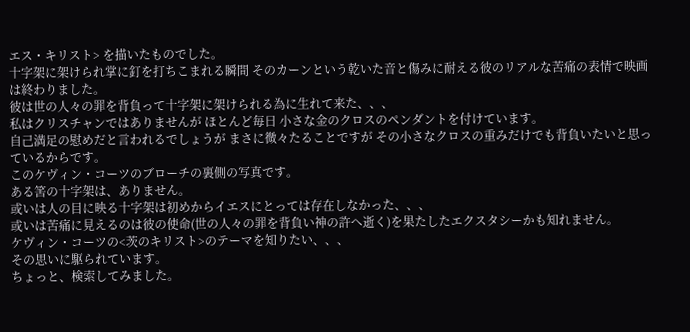エス・キリスト> を描いたものでした。
十字架に架けられ掌に釘を打ちこまれる瞬間 そのカーンという乾いた音と傷みに耐える彼のリアルな苦痛の表情で映画は終わりました。
彼は世の人々の罪を背負って十字架に架けられる為に生れて来た、、、
私はクリスチャンではありませんが ほとんど毎日 小さな金のクロスのペンダントを付けています。
自己満足の慰めだと言われるでしょうが まさに微々たることですが その小さなクロスの重みだけでも背負いたいと思っているからです。
このケヴィン・コーツのブローチの裏側の写真です。
ある筈の十字架は、ありません。
或いは人の目に映る十字架は初めからイエスにとっては存在しなかった、、、
或いは苦痛に見えるのは彼の使命(世の人々の罪を背負い神の許へ逝く)を果たしたエクスタシーかも知れません。
ケヴィン・コーツの<茨のキリスト>のテーマを知りたい、、、
その思いに駆られています。
ちょっと、検索してみました。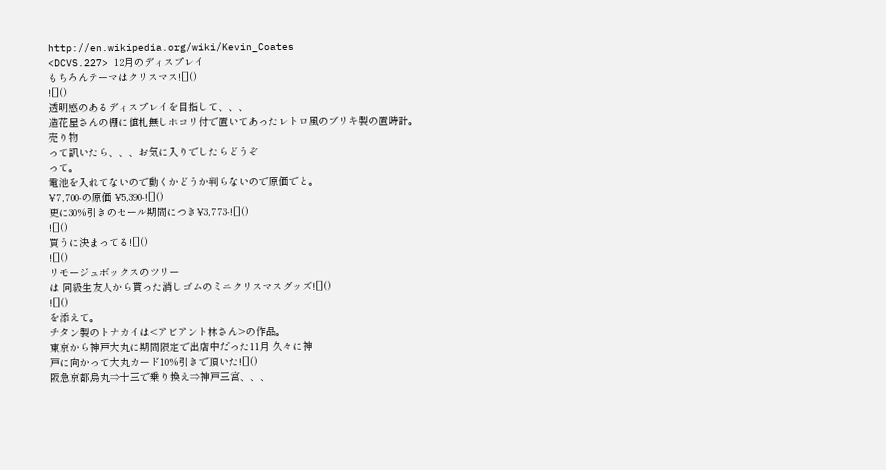http://en.wikipedia.org/wiki/Kevin_Coates
<DCVS.227> 12月のディスプレイ
もちろんテーマはクリスマス![]()
![]()
透明感のあるディスプレイを目指して、、、
造花屋さんの棚に値札無しホコリ付で置いてあったレトロ風のブリキ製の置時計。
売り物
って訊いたら、、、お気に入りでしたらどうぞ
って。
電池を入れてないので動くかどうか判らないので原価でと。
¥7,700-の原価 ¥5,390-![]()
更に30%引きのセール期間につき¥3,773-![]()
![]()
買うに決まってる![]()
![]()
リモージュボックスのツリー
は 同級生友人から貰った消しゴムのミニクリスマスグッズ![]()
![]()
を添えて。
チタン製のトナカイは<アビアント林さん>の作品。
東京から神戸大丸に期間限定で出店中だった11月 久々に神
戸に向かって大丸カード10%引きで頂いた![]()
阪急京都烏丸⇒十三で乗り換え⇒神戸三宮、、、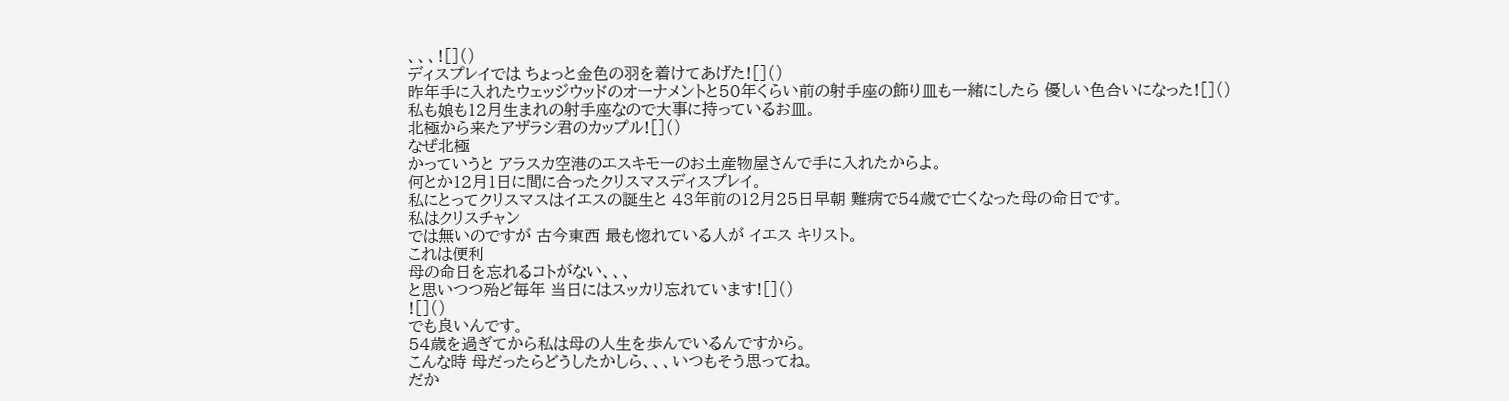、、、![]()
ディスプレイでは ちょっと金色の羽を着けてあげた![]()
昨年手に入れたウェッジウッドのオーナメントと50年くらい前の射手座の飾り皿も一緒にしたら 優しい色合いになった![]()
私も娘も12月生まれの射手座なので大事に持っているお皿。
北極から来たアザラシ君のカップル![]()
なぜ北極
かっていうと アラスカ空港のエスキモーのお土産物屋さんで手に入れたからよ。
何とか12月1日に間に合ったクリスマスディスプレイ。
私にとってクリスマスはイエスの誕生と 43年前の12月25日早朝 難病で54歳で亡くなった母の命日です。
私はクリスチャン
では無いのですが 古今東西 最も惚れている人が イエス キリスト。
これは便利
母の命日を忘れるコトがない、、、
と思いつつ殆ど毎年 当日にはスッカリ忘れています![]()
![]()
でも良いんです。
54歳を過ぎてから私は母の人生を歩んでいるんですから。
こんな時 母だったらどうしたかしら、、、いつもそう思ってね。
だか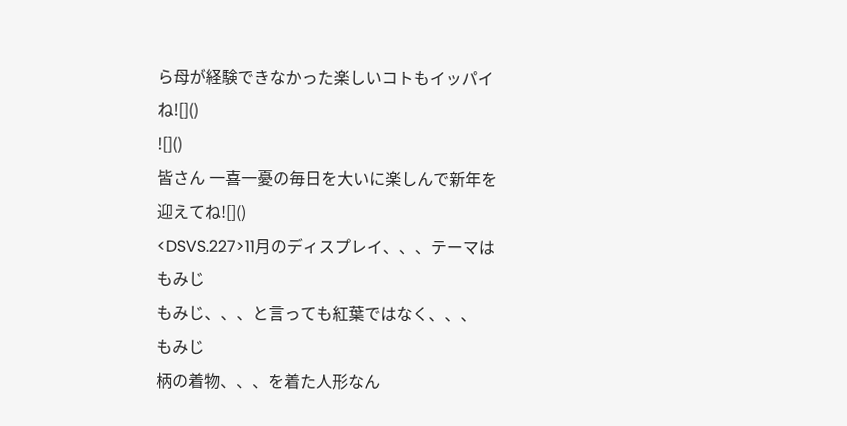ら母が経験できなかった楽しいコトもイッパイね![]()
![]()
皆さん 一喜一憂の毎日を大いに楽しんで新年を迎えてね![]()
<DSVS.227>11月のディスプレイ、、、テーマは もみじ
もみじ、、、と言っても紅葉ではなく、、、
もみじ
柄の着物、、、を着た人形なん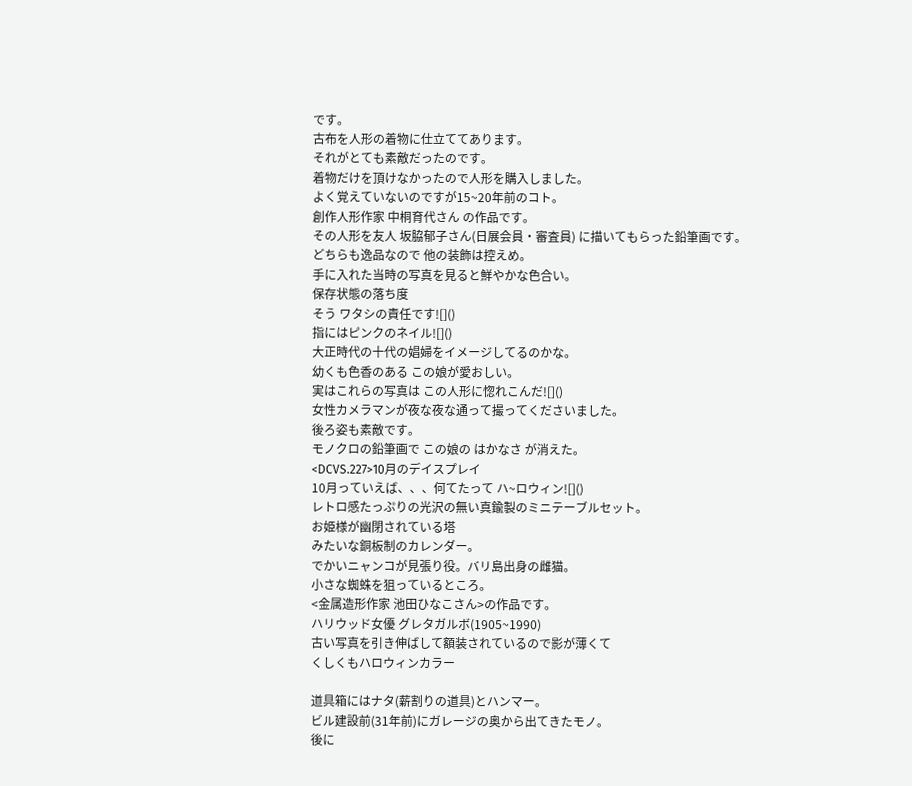です。
古布を人形の着物に仕立ててあります。
それがとても素敵だったのです。
着物だけを頂けなかったので人形を購入しました。
よく覚えていないのですが15~20年前のコト。
創作人形作家 中桐育代さん の作品です。
その人形を友人 坂脇郁子さん(日展会員・審査員) に描いてもらった鉛筆画です。
どちらも逸品なので 他の装飾は控えめ。
手に入れた当時の写真を見ると鮮やかな色合い。
保存状態の落ち度
そう ワタシの責任です![]()
指にはピンクのネイル![]()
大正時代の十代の娼婦をイメージしてるのかな。
幼くも色香のある この娘が愛おしい。
実はこれらの写真は この人形に惚れこんだ![]()
女性カメラマンが夜な夜な通って撮ってくださいました。
後ろ姿も素敵です。
モノクロの鉛筆画で この娘の はかなさ が消えた。
<DCVS.227>10月のデイスプレイ
10月っていえば、、、何てたって ハ~ロウィン![]()
レトロ感たっぷりの光沢の無い真鍮製のミニテーブルセット。
お姫様が幽閉されている塔
みたいな銅板制のカレンダー。
でかいニャンコが見張り役。バリ島出身の雌猫。
小さな蜘蛛を狙っているところ。
<金属造形作家 池田ひなこさん>の作品です。
ハリウッド女優 グレタガルボ(1905~1990)
古い写真を引き伸ばして額装されているので影が薄くて
くしくもハロウィンカラー

道具箱にはナタ(薪割りの道具)とハンマー。
ビル建設前(31年前)にガレージの奥から出てきたモノ。
後に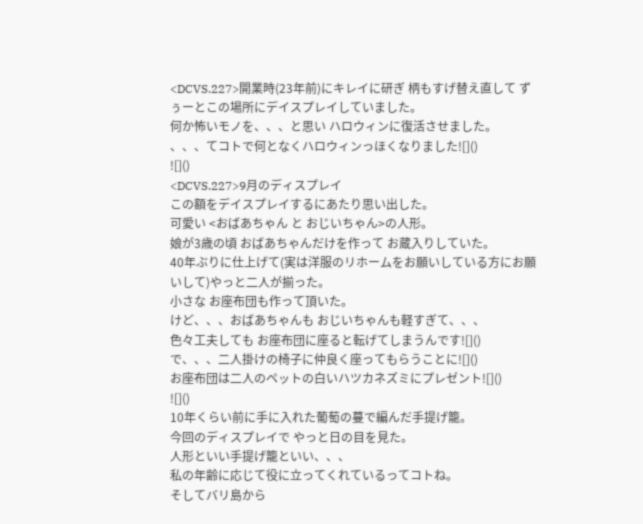<DCVS.227>開業時(23年前)にキレイに研ぎ 柄もすげ替え直して ずぅーとこの場所にデイスプレイしていました。
何か怖いモノを、、、と思い ハロウィンに復活させました。
、、、てコトで何となくハロウィンっほくなりました![]()
![]()
<DCVS.227>9月のディスプレイ
この額をデイスプレイするにあたり思い出した。
可愛い <おばあちゃん と おじいちゃん>の人形。
娘が3歳の頃 おばあちゃんだけを作って お蔵入りしていた。
40年ぶりに仕上げて(実は洋服のリホームをお願いしている方にお願いして)やっと二人が揃った。
小さな お座布団も作って頂いた。
けど、、、おばあちゃんも おじいちゃんも軽すぎて、、、
色々工夫しても お座布団に座ると転げてしまうんです![]()
で、、、二人掛けの椅子に仲良く座ってもらうことに![]()
お座布団は二人のペットの白いハツカネズミにプレゼント![]()
![]()
10年くらい前に手に入れた葡萄の蔓で編んだ手提げ籠。
今回のディスプレイで やっと日の目を見た。
人形といい手提げ籠といい、、、
私の年齢に応じて役に立ってくれているってコトね。
そしてバリ島から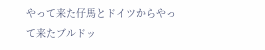やって来た仔馬とドイツからやって来たブルドッ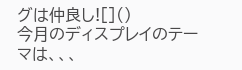グは仲良し![]()
今月のディスプレイのテーマは、、、